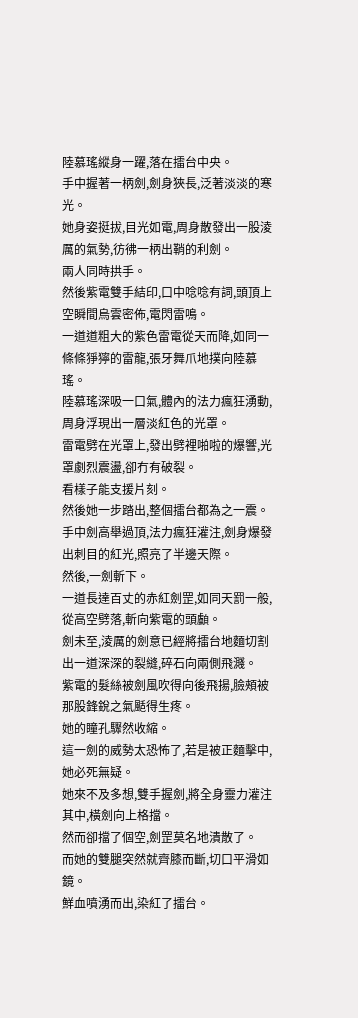陸慕瑤縱身一躍,落在擂台中央。
手中握著一柄劍,劍身狹長,泛著淡淡的寒光。
她身姿挺拔,目光如電,周身散發出一股淩厲的氣勢,彷彿一柄出鞘的利劍。
兩人同時拱手。
然後紫電雙手結印,口中唸唸有詞,頭頂上空瞬間烏雲密佈,電閃雷鳴。
一道道粗大的紫色雷電從天而降,如同一條條猙獰的雷龍,張牙舞爪地撲向陸慕瑤。
陸慕瑤深吸一口氣,體內的法力瘋狂湧動,周身浮現出一層淡紅色的光罩。
雷電劈在光罩上,發出劈裡啪啦的爆響,光罩劇烈震盪,卻冇有破裂。
看樣子能支援片刻。
然後她一步踏出,整個擂台都為之一震。
手中劍高舉過頂,法力瘋狂灌注,劍身爆發出刺目的紅光,照亮了半邊天際。
然後,一劍斬下。
一道長達百丈的赤紅劍罡,如同天罰一般,從高空劈落,斬向紫電的頭顱。
劍未至,淩厲的劍意已經將擂台地麵切割出一道深深的裂縫,碎石向兩側飛濺。
紫電的髮絲被劍風吹得向後飛揚,臉頰被那股鋒銳之氣颳得生疼。
她的瞳孔驟然收縮。
這一劍的威勢太恐怖了,若是被正麵擊中,她必死無疑。
她來不及多想,雙手握劍,將全身靈力灌注其中,橫劍向上格擋。
然而卻擋了個空,劍罡莫名地潰散了。
而她的雙腿突然就齊膝而斷,切口平滑如鏡。
鮮血噴湧而出,染紅了擂台。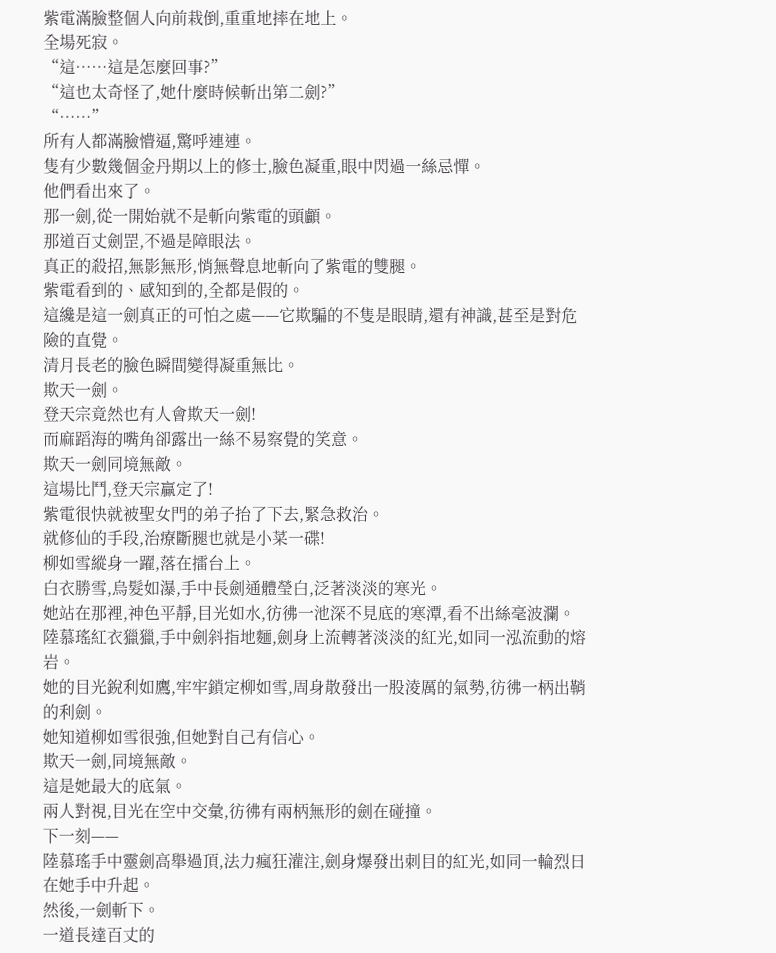紫電滿臉整個人向前栽倒,重重地摔在地上。
全場死寂。
“這……這是怎麼回事?”
“這也太奇怪了,她什麼時候斬出第二劍?”
“……”
所有人都滿臉懵逼,驚呼連連。
隻有少數幾個金丹期以上的修士,臉色凝重,眼中閃過一絲忌憚。
他們看出來了。
那一劍,從一開始就不是斬向紫電的頭顱。
那道百丈劍罡,不過是障眼法。
真正的殺招,無影無形,悄無聲息地斬向了紫電的雙腿。
紫電看到的、感知到的,全都是假的。
這纔是這一劍真正的可怕之處——它欺騙的不隻是眼睛,還有神識,甚至是對危險的直覺。
清月長老的臉色瞬間變得凝重無比。
欺天一劍。
登天宗竟然也有人會欺天一劍!
而麻蹈海的嘴角卻露出一絲不易察覺的笑意。
欺天一劍同境無敵。
這場比鬥,登天宗贏定了!
紫電很快就被聖女門的弟子抬了下去,緊急救治。
就修仙的手段,治療斷腿也就是小菜一碟!
柳如雪縱身一躍,落在擂台上。
白衣勝雪,烏髮如瀑,手中長劍通體瑩白,泛著淡淡的寒光。
她站在那裡,神色平靜,目光如水,彷彿一池深不見底的寒潭,看不出絲毫波瀾。
陸慕瑤紅衣獵獵,手中劍斜指地麵,劍身上流轉著淡淡的紅光,如同一泓流動的熔岩。
她的目光銳利如鷹,牢牢鎖定柳如雪,周身散發出一股淩厲的氣勢,彷彿一柄出鞘的利劍。
她知道柳如雪很強,但她對自己有信心。
欺天一劍,同境無敵。
這是她最大的底氣。
兩人對視,目光在空中交彙,彷彿有兩柄無形的劍在碰撞。
下一刻——
陸慕瑤手中靈劍高舉過頂,法力瘋狂灌注,劍身爆發出刺目的紅光,如同一輪烈日在她手中升起。
然後,一劍斬下。
一道長達百丈的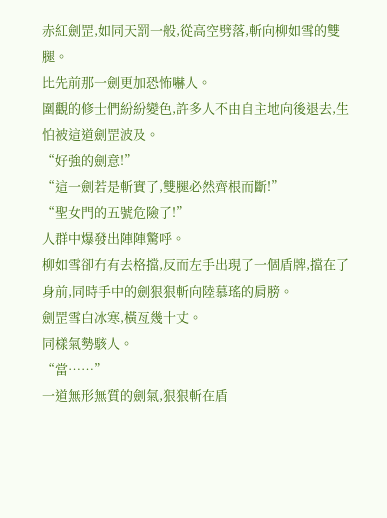赤紅劍罡,如同天罰一般,從高空劈落,斬向柳如雪的雙腿。
比先前那一劍更加恐怖嚇人。
圍觀的修士們紛紛變色,許多人不由自主地向後退去,生怕被這道劍罡波及。
“好強的劍意!”
“這一劍若是斬實了,雙腿必然齊根而斷!”
“聖女門的五號危險了!”
人群中爆發出陣陣驚呼。
柳如雪卻冇有去格擋,反而左手出現了一個盾牌,擋在了身前,同時手中的劍狠狠斬向陸慕瑤的肩膀。
劍罡雪白冰寒,橫亙幾十丈。
同樣氣勢駭人。
“當……”
一道無形無質的劍氣,狠狠斬在盾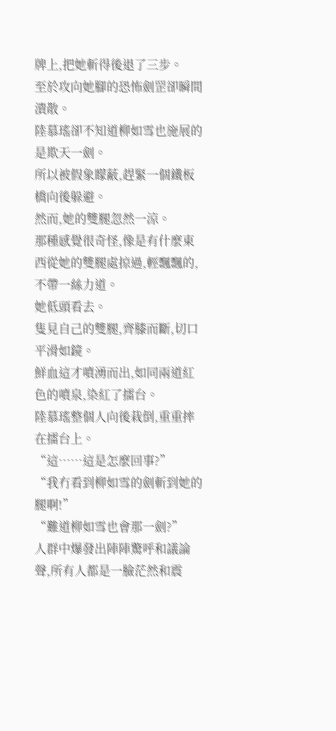牌上,把她斬得後退了三步。
至於攻向她腳的恐怖劍罡卻瞬間潰散。
陸慕瑤卻不知道柳如雪也施展的是欺天一劍。
所以被假象矇蔽,趕緊一個鐵板橋向後躲避。
然而,她的雙腿忽然一涼。
那種感覺很奇怪,像是有什麼東西從她的雙腿處掠過,輕飄飄的,不帶一絲力道。
她低頭看去。
隻見自己的雙腿,齊膝而斷,切口平滑如鏡。
鮮血這才噴湧而出,如同兩道紅色的噴泉,染紅了擂台。
陸慕瑤整個人向後栽倒,重重摔在擂台上。
“這……這是怎麼回事?”
“我冇看到柳如雪的劍斬到她的腿啊!”
“難道柳如雪也會那一劍?”
人群中爆發出陣陣驚呼和議論聲,所有人都是一臉茫然和震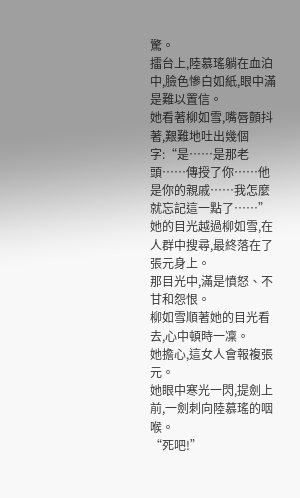驚。
擂台上,陸慕瑤躺在血泊中,臉色慘白如紙,眼中滿是難以置信。
她看著柳如雪,嘴唇顫抖著,艱難地吐出幾個字:“是……是那老頭……傳授了你……他是你的親戚……我怎麼就忘記這一點了……”
她的目光越過柳如雪,在人群中搜尋,最終落在了張元身上。
那目光中,滿是憤怒、不甘和怨恨。
柳如雪順著她的目光看去,心中頓時一凜。
她擔心,這女人會報複張元。
她眼中寒光一閃,提劍上前,一劍刺向陸慕瑤的咽喉。
“死吧!”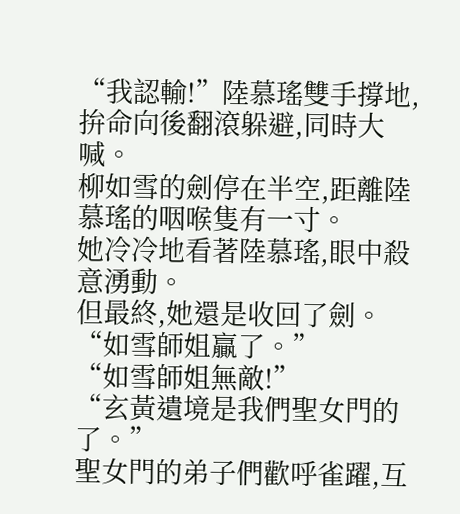“我認輸!”陸慕瑤雙手撐地,拚命向後翻滾躲避,同時大喊。
柳如雪的劍停在半空,距離陸慕瑤的咽喉隻有一寸。
她冷冷地看著陸慕瑤,眼中殺意湧動。
但最終,她還是收回了劍。
“如雪師姐贏了。”
“如雪師姐無敵!”
“玄黃遺境是我們聖女門的了。”
聖女門的弟子們歡呼雀躍,互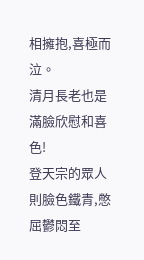相擁抱,喜極而泣。
清月長老也是滿臉欣慰和喜色!
登天宗的眾人則臉色鐵青,憋屈鬱悶至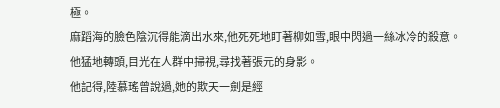極。
麻蹈海的臉色陰沉得能滴出水來,他死死地盯著柳如雪,眼中閃過一絲冰冷的殺意。
他猛地轉頭,目光在人群中掃視,尋找著張元的身影。
他記得,陸慕瑤曾說過,她的欺天一劍是經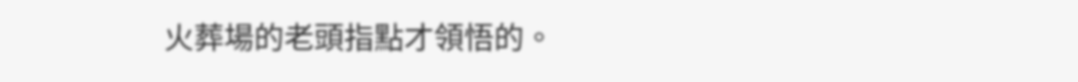火葬場的老頭指點才領悟的。